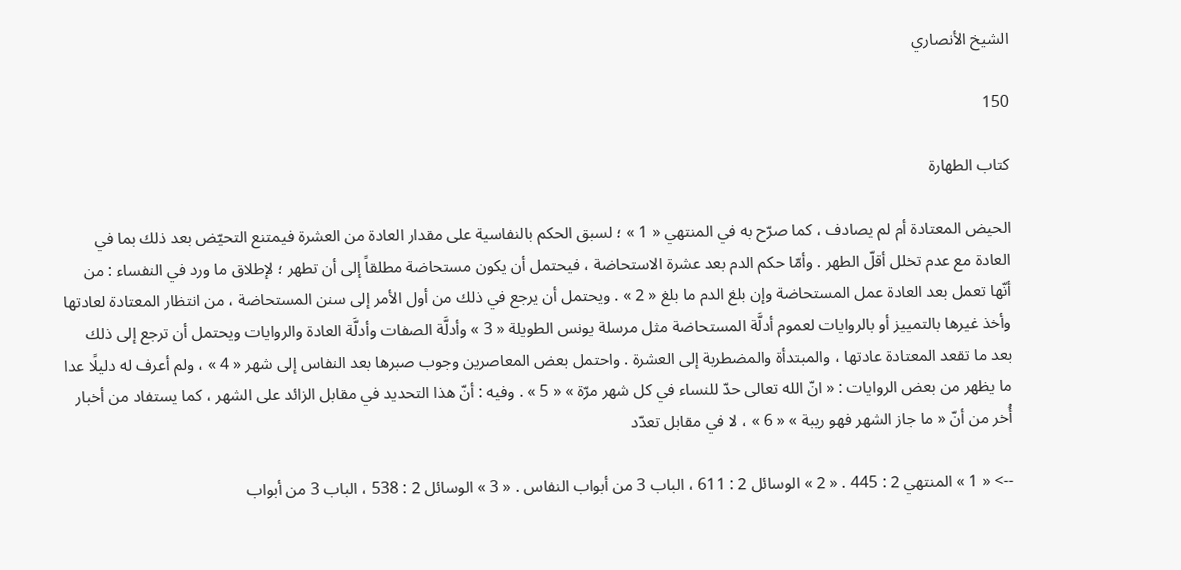الشيخ الأنصاري

150

كتاب الطهارة

الحيض المعتادة أم لم يصادف ، كما صرّح به في المنتهي « 1 » ؛ لسبق الحكم بالنفاسية على مقدار العادة من العشرة فيمتنع التحيّض بعد ذلك بما في العادة مع عدم تخلل أقلّ الطهر . وأمّا حكم الدم بعد عشرة الاستحاضة ، فيحتمل أن يكون مستحاضة مطلقاً إلى أن تطهر ؛ لإطلاق ما ورد في النفساء : من أنّها تعمل بعد العادة عمل المستحاضة وإن بلغ الدم ما بلغ « 2 » . ويحتمل أن يرجع في ذلك من أول الأمر إلى سنن المستحاضة ، من انتظار المعتادة لعادتها وأخذ غيرها بالتمييز أو بالروايات لعموم أدلَّة المستحاضة مثل مرسلة يونس الطويلة « 3 » وأدلَّة الصفات وأدلَّة العادة والروايات ويحتمل أن ترجع إلى ذلك بعد ما تقعد المعتادة عادتها ، والمبتدأة والمضطربة إلى العشرة . واحتمل بعض المعاصرين وجوب صبرها بعد النفاس إلى شهر « 4 » ، ولم أعرف له دليلًا عدا ما يظهر من بعض الروايات : « انّ الله تعالى حدّ للنساء في كل شهر مرّة » « 5 » . وفيه : أنّ هذا التحديد في مقابل الزائد على الشهر ، كما يستفاد من أخبار أُخر من أنّ « ما جاز الشهر فهو ريبة » « 6 » ، لا في مقابل تعدّد

--> « 1 » المنتهي 2 : 445 . « 2 » الوسائل 2 : 611 ، الباب 3 من أبواب النفاس . « 3 » الوسائل 2 : 538 ، الباب 3 من أبواب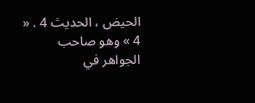الحيض ، الحديث 4 . « 4 » وهو صاحب الجواهر في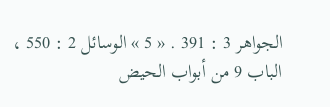الجواهر 3 : 391 . « 5 » الوسائل 2 : 550 ، الباب 9 من أبواب الحيض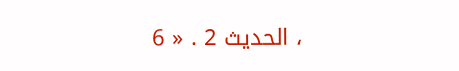، الحديث 2 . « 6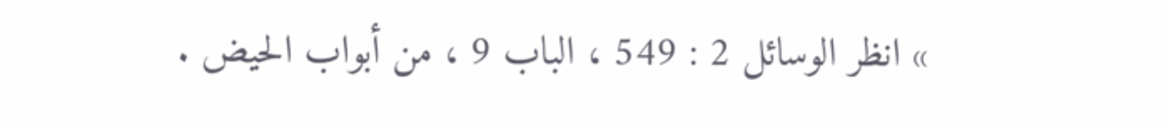» انظر الوسائل 2 : 549 ، الباب 9 ، من أبواب الحيض .